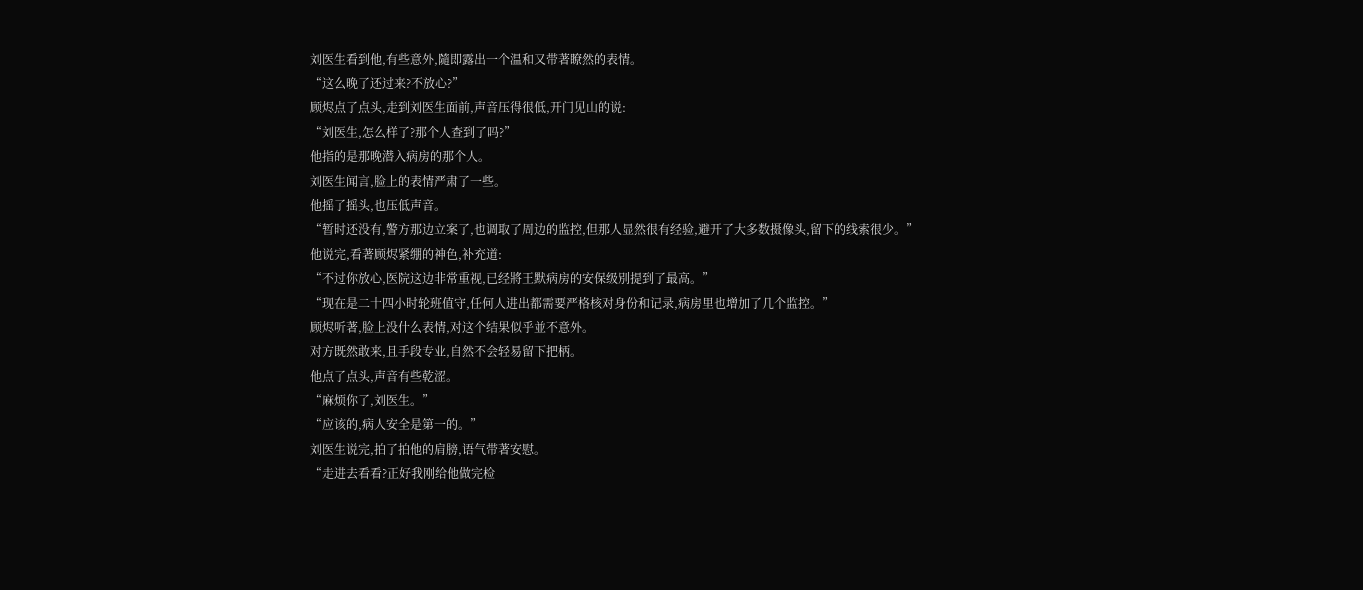刘医生看到他,有些意外,隨即露出一个温和又带著瞭然的表情。
“这么晚了还过来?不放心?”
顾烬点了点头,走到刘医生面前,声音压得很低,开门见山的说:
“刘医生,怎么样了?那个人查到了吗?”
他指的是那晚潜入病房的那个人。
刘医生闻言,脸上的表情严肃了一些。
他摇了摇头,也压低声音。
“暂时还没有,警方那边立案了,也调取了周边的监控,但那人显然很有经验,避开了大多数摄像头,留下的线索很少。”
他说完,看著顾烬紧绷的神色,补充道:
“不过你放心,医院这边非常重视,已经將王默病房的安保级別提到了最高。”
“现在是二十四小时轮班值守,任何人进出都需要严格核对身份和记录,病房里也增加了几个监控。”
顾烬听著,脸上没什么表情,对这个结果似乎並不意外。
对方既然敢来,且手段专业,自然不会轻易留下把柄。
他点了点头,声音有些乾涩。
“麻烦你了,刘医生。”
“应该的,病人安全是第一的。”
刘医生说完,拍了拍他的肩膀,语气带著安慰。
“走进去看看?正好我刚给他做完检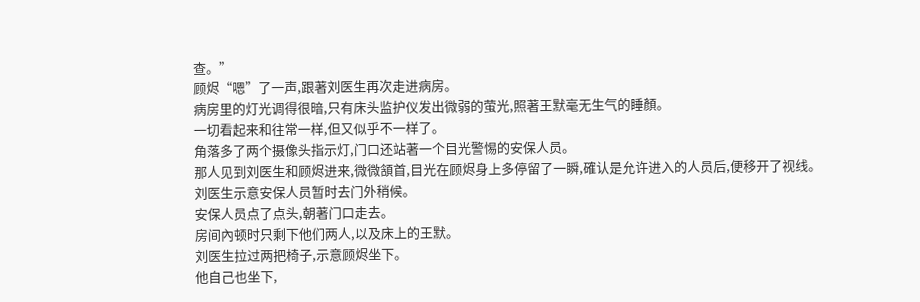查。”
顾烬“嗯”了一声,跟著刘医生再次走进病房。
病房里的灯光调得很暗,只有床头监护仪发出微弱的萤光,照著王默毫无生气的睡顏。
一切看起来和往常一样,但又似乎不一样了。
角落多了两个摄像头指示灯,门口还站著一个目光警惕的安保人员。
那人见到刘医生和顾烬进来,微微頷首,目光在顾烬身上多停留了一瞬,確认是允许进入的人员后,便移开了视线。
刘医生示意安保人员暂时去门外稍候。
安保人员点了点头,朝著门口走去。
房间內顿时只剩下他们两人,以及床上的王默。
刘医生拉过两把椅子,示意顾烬坐下。
他自己也坐下,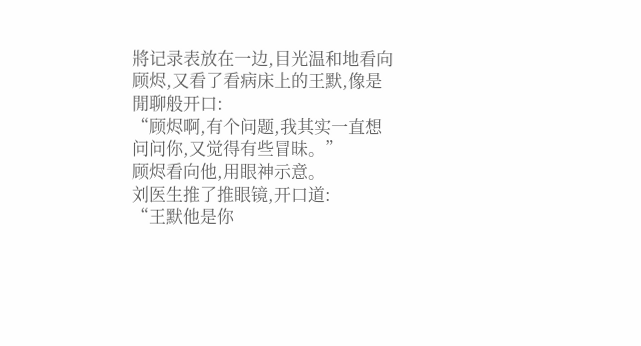將记录表放在一边,目光温和地看向顾烬,又看了看病床上的王默,像是閒聊般开口:
“顾烬啊,有个问题,我其实一直想问问你,又觉得有些冒昧。”
顾烬看向他,用眼神示意。
刘医生推了推眼镜,开口道:
“王默他是你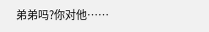弟弟吗?你对他……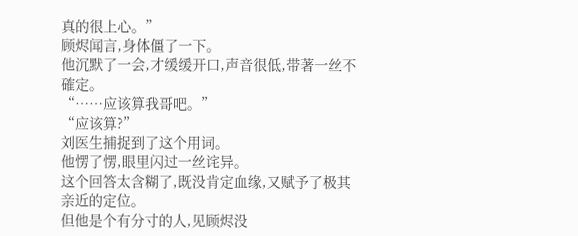真的很上心。”
顾烬闻言,身体僵了一下。
他沉默了一会,才缓缓开口,声音很低,带著一丝不確定。
“……应该算我哥吧。”
“应该算?”
刘医生捕捉到了这个用词。
他愣了愣,眼里闪过一丝诧异。
这个回答太含糊了,既没肯定血缘,又赋予了极其亲近的定位。
但他是个有分寸的人,见顾烬没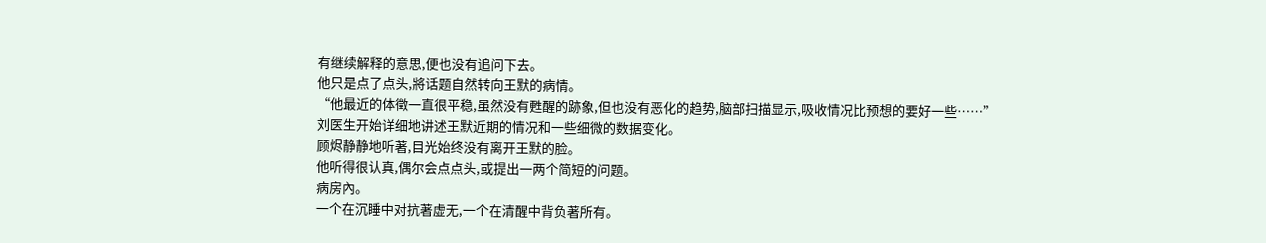有继续解释的意思,便也没有追问下去。
他只是点了点头,將话题自然转向王默的病情。
“他最近的体徵一直很平稳,虽然没有甦醒的跡象,但也没有恶化的趋势,脑部扫描显示,吸收情况比预想的要好一些……”
刘医生开始详细地讲述王默近期的情况和一些细微的数据变化。
顾烬静静地听著,目光始终没有离开王默的脸。
他听得很认真,偶尔会点点头,或提出一两个简短的问题。
病房內。
一个在沉睡中对抗著虚无,一个在清醒中背负著所有。